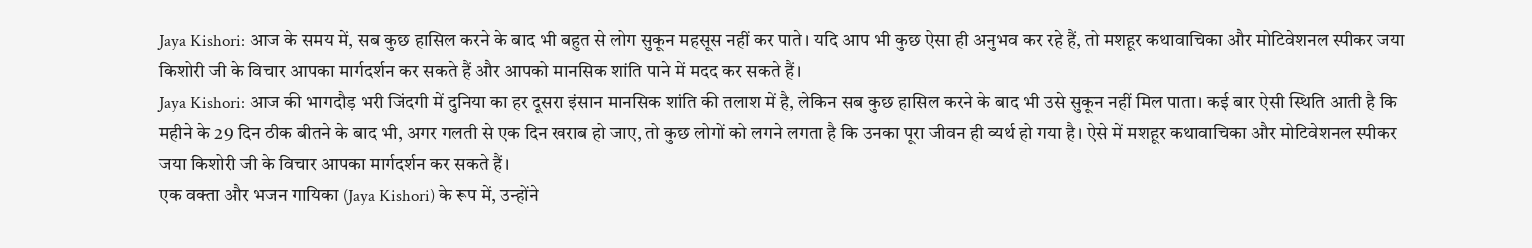Jaya Kishori: आज के समय में, सब कुछ हासिल करने के बाद भी बहुत से लोग सुकून महसूस नहीं कर पाते। यदि आप भी कुछ ऐसा ही अनुभव कर रहे हैं, तो मशहूर कथावाचिका और मोटिवेशनल स्पीकर जया किशोरी जी के विचार आपका मार्गदर्शन कर सकते हैं और आपको मानसिक शांति पाने में मदद कर सकते हैं।
Jaya Kishori: आज की भागदौड़ भरी जिंदगी में दुनिया का हर दूसरा इंसान मानसिक शांति की तलाश में है, लेकिन सब कुछ हासिल करने के बाद भी उसे सुकून नहीं मिल पाता। कई बार ऐसी स्थिति आती है कि महीने के 29 दिन ठीक बीतने के बाद भी, अगर गलती से एक दिन खराब हो जाए, तो कुछ लोगों को लगने लगता है कि उनका पूरा जीवन ही व्यर्थ हो गया है। ऐसे में मशहूर कथावाचिका और मोटिवेशनल स्पीकर जया किशोरी जी के विचार आपका मार्गदर्शन कर सकते हैं।
एक वक्ता और भजन गायिका (Jaya Kishori) के रूप में, उन्होंने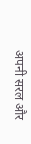अपनी सरल और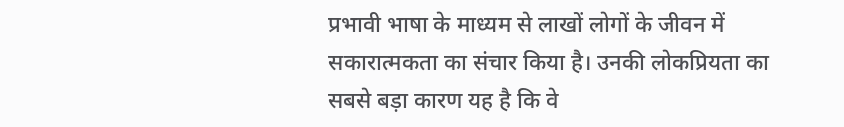प्रभावी भाषा के माध्यम से लाखों लोगों के जीवन में सकारात्मकता का संचार किया है। उनकी लोकप्रियता का सबसे बड़ा कारण यह है कि वे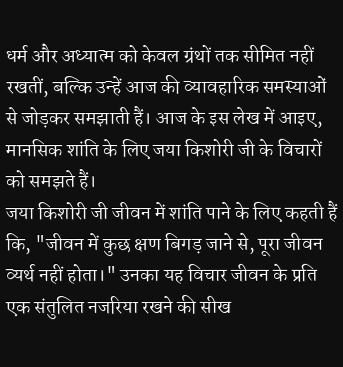धर्म और अध्यात्म को केवल ग्रंथों तक सीमित नहीं रखतीं, बल्कि उन्हें आज की व्यावहारिक समस्याओं से जोड़कर समझाती हैं। आज के इस लेख में आइए, मानसिक शांति के लिए जया किशोरी जी के विचारों को समझते हैं।
जया किशोरी जी जीवन में शांति पाने के लिए कहती हैं कि, "जीवन में कुछ क्षण बिगड़ जाने से, पूरा जीवन व्यर्थ नहीं होता।" उनका यह विचार जीवन के प्रति एक संतुलित नजरिया रखने की सीख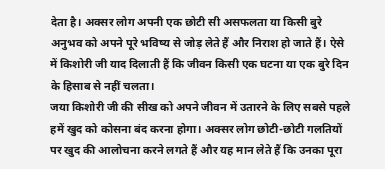देता है। अक्सर लोग अपनी एक छोटी सी असफलता या किसी बुरे अनुभव को अपने पूरे भविष्य से जोड़ लेते हैं और निराश हो जाते हैं। ऐसे में किशोरी जी याद दिलाती हैं कि जीवन किसी एक घटना या एक बुरे दिन के हिसाब से नहीं चलता।
जया किशोरी जी की सीख को अपने जीवन में उतारने के लिए सबसे पहले हमें खुद को कोसना बंद करना होगा। अक्सर लोग छोटी-छोटी गलतियों पर खुद की आलोचना करने लगते हैं और यह मान लेते हैं कि उनका पूरा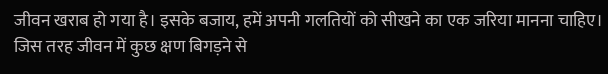जीवन खराब हो गया है। इसके बजाय, हमें अपनी गलतियों को सीखने का एक जरिया मानना चाहिए। जिस तरह जीवन में कुछ क्षण बिगड़ने से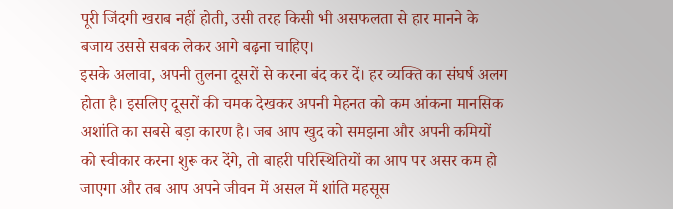पूरी जिंदगी खराब नहीं होती, उसी तरह किसी भी असफलता से हार मानने के बजाय उससे सबक लेकर आगे बढ़ना चाहिए।
इसके अलावा, अपनी तुलना दूसरों से करना बंद कर दें। हर व्यक्ति का संघर्ष अलग होता है। इसलिए दूसरों की चमक देखकर अपनी मेहनत को कम आंकना मानसिक अशांति का सबसे बड़ा कारण है। जब आप खुद को समझना और अपनी कमियों को स्वीकार करना शुरू कर देंगे, तो बाहरी परिस्थितियों का आप पर असर कम हो जाएगा और तब आप अपने जीवन में असल में शांति महसूस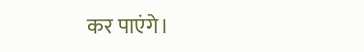कर पाएंगे।